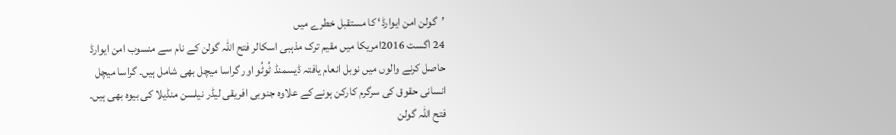’گولن امن ایوارڈ‘ کا مستقبل خطرے میں
24 اگست 2016امریکا میں مقیم ترک مذہبی اسکالر فتح اللہ گولن کے نام سے منسوب امن ایوارڈ حاصل کرنے والوں میں نوبل انعام یافتہ ڈیسمنڈ ٹُوٹُو اور گراسا میچل بھی شامل ہیں۔ گراسا میچل انسانی حقوق کی سرگرم کارکن ہونے کے علاوہ جنوبی افریقی لیڈر نیلسن منڈیلا کی بیوہ بھی ہیں۔
فتح اللہ گولن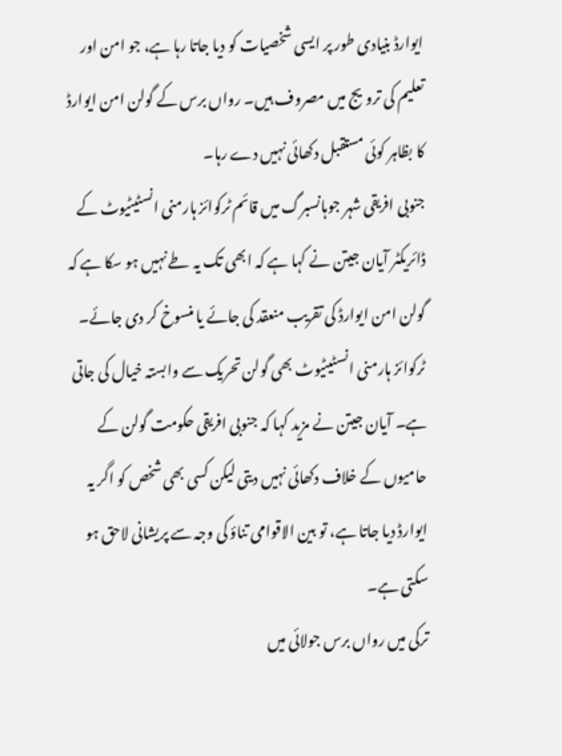ایوارڈ بنیادی طور پر ایسی شخصیات کو دیا جاتا رہا ہے، جو امن اور تعلیم کی ترویج میں مصروف ہیں۔ رواں برس کے گولن امن ایوارڈ کا بظاہر کوئی مستقبل دکھائی نہیں دے رہا۔
جنوبی افریقی شہر جوہانسبرگ میں قائم ٹرکوائز ہارمنی انسٹیٹیوٹ کے ڈائریکٹر آیان جیتن نے کہا ہے کہ ابھی تک یہ طے نہیں ہو سکا ہے کہ گولن امن ایوارڈ کی تقریب منعقد کی جائے یا منسوخ کر دی جائے۔
ٹرکوائز ہارمنی انسٹیٹیوٹ بھی گولن تحریک سے وابستہ خیال کی جاتی ہے۔ آیان جیتن نے مزید کہا کہ جنوبی افریقی حکومت گولن کے حامیوں کے خلاف دکھائی نہیں دیتی لیکن کسی بھی شخص کو اگر یہ ایوارڈ دیا جاتا ہے، تو بین الاقوامی تناؤ کی وجہ سے پریشانی لاحق ہو سکتی ہے۔
ترکی میں رواں برس جولائی میں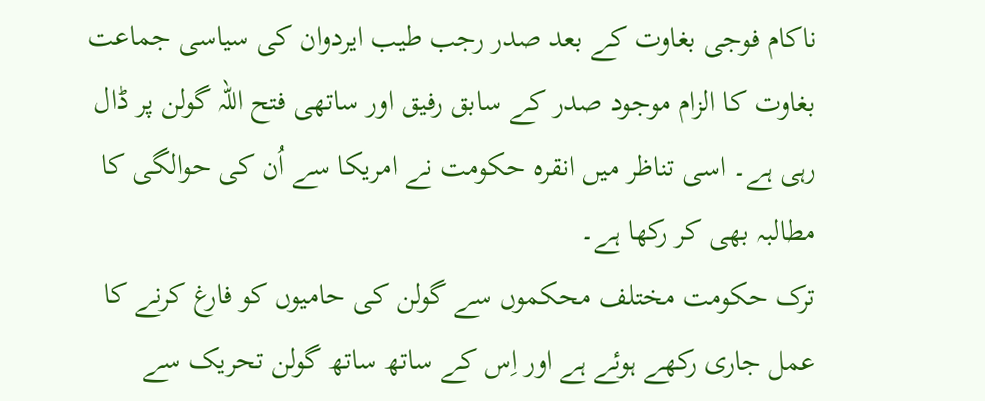ناکام فوجی بغاوت کے بعد صدر رجب طیب ایردوان کی سیاسی جماعت بغاوت کا الزام موجود صدر کے سابق رفیق اور ساتھی فتح اللہ گولن پر ڈال رہی ہے۔ اسی تناظر میں انقرہ حکومت نے امریکا سے اُن کی حوالگی کا مطالبہ بھی کر رکھا ہے۔
ترک حکومت مختلف محکموں سے گولن کی حامیوں کو فارغ کرنے کا عمل جاری رکھے ہوئے ہے اور اِس کے ساتھ ساتھ گولن تحریک سے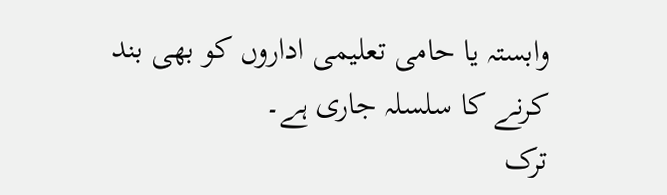وابستہ یا حامی تعلیمی اداروں کو بھی بند کرنے کا سلسلہ جاری ہے۔
ترک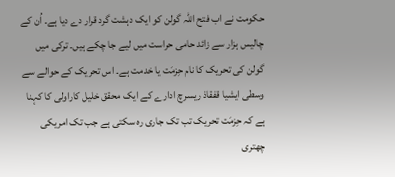حکومت نے اب فتح اللہ گولن کو ایک دہشت گرد قرار دے دیا ہے۔ اُن کے چالیس ہزار سے زائد حامی حراست میں لیے جا چکے ہیں۔ ترکی میں گولن کی تحریک کا نام حِزمَت یا خدمت ہے۔ اس تحریک کے حوالے سے وسطی ایشیا قفقاذ ریسرچ ادارے کے ایک محقق خلیل کاراولی کا کہنا ہے کہ حِزمَت تحریک تب تک جاری رہ سکتی ہے جب تک امریکی چھتری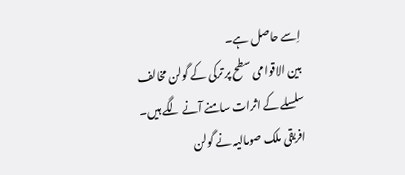اِسے حاصل ہے۔
بین الاقوامی سطح پر ترکی کے گولن مخالف سلسلے کے اثرات سامنے آنے لگے ہیں۔ افریقی ملک صومالیہ نے گولن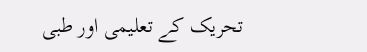تحریک کے تعلیمی اور طبی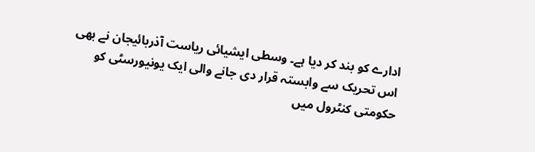ادارے کو بند کر دیا ہے۔ وسطی ایشیائی ریاست آذربائیجان نے بھی اس تحریک سے وابستہ قرار دی جانے والی ایک یونیورسٹی کو حکومتی کنٹرول میں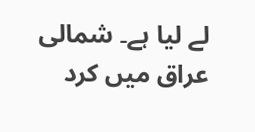لے لیا ہے۔ شمالی عراق میں کرد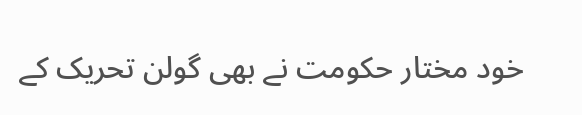خود مختار حکومت نے بھی گولن تحریک کے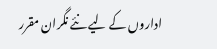اداروں کے لیے نئے نگران مقرر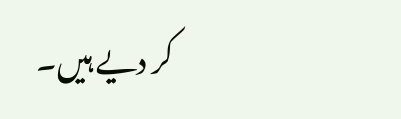کر دیے ہیں۔